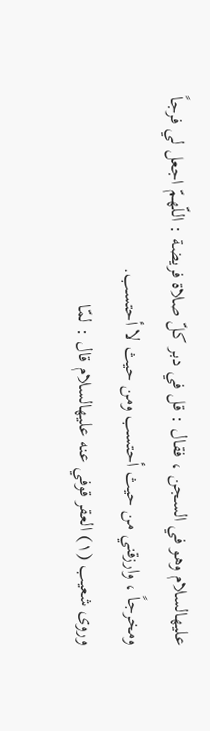عليهالسلام وهو في السجن ، فقال : قل في دبر كلّ صلاة فريضة : اللّهمّ اجعل لي فرجاً ومخرجاً ، وارزقني من حيث أحتسب ومن حيث لا أحتسب.
وروى شعيب (١) العقر قوفي عنه عليهالسلام قال : لمّا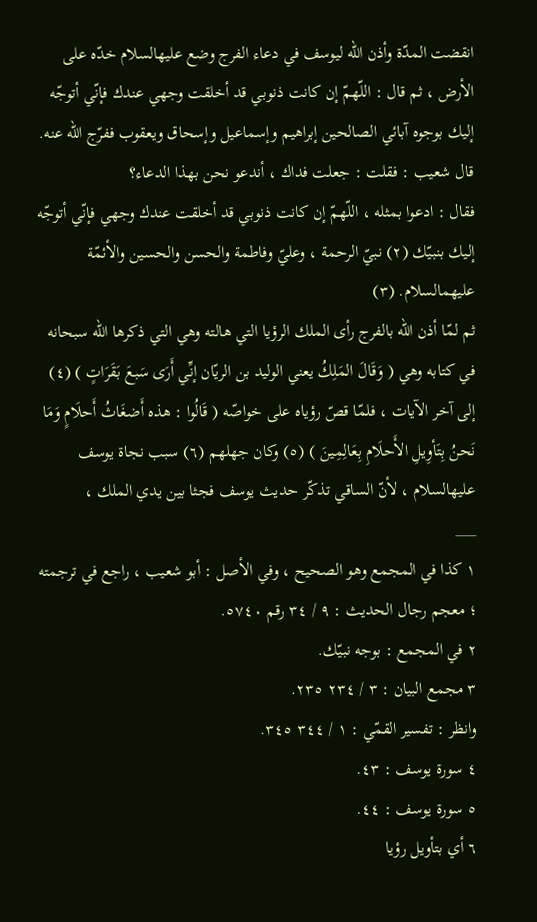انقضت المدّة وأذن الله ليوسف في دعاء الفرج وضع عليهالسلام خدّه على الأرض ، ثم قال : اللّهمّ إن كانت ذنوبي قد أخلقت وجهي عندك فإنّي أتوجّه إليك بوجوه آبائي الصالحين إبراهيم وإسماعيل وإسحاق ويعقوب ففرّج الله عنه.
قال شعيب : فقلت : جعلت فداك ، أندعو نحن بهذا الدعاء؟
فقال : ادعوا بمثله ، اللّهمّ إن كانت ذنوبي قد أخلقت عندك وجهي فإنّي أتوجّه إليك بنبيّك (٢) نبيّ الرحمة ، وعليّ وفاطمة والحسن والحسين والأئمّة عليهمالسلام. (٣)
ثم لمّا أذن الله بالفرج رأى الملك الرؤيا التي هالته وهي التي ذكرها الله سبحانه في كتابه وهي ( وَقَالَ المَلِكُ يعني الوليد بن الريّان إنِّي أَرَى سَبعَ بَقَرَاتٍ ) (٤) إلى آخر الآيات ، فلمّا قصّ رؤياه على خواصّه ( قَالُوا : هذه أَضغَاثُ أَحلَامٍ وَمَا نَحنُ بِتَأوِيلِ الأَحلَامِ بِعَالِمِينَ ) (٥) وكان جهلهم (٦) سبب نجاة يوسف عليهالسلام ، لأنّ الساقي تذكّر حديث يوسف فجثا بين يدي الملك ،
___
١ كذا في المجمع وهو الصحيح ، وفي الأصل : أبو شعيب ، راجع في ترجمته ؛ معجم رجال الحديث : ٩ / ٣٤ رقم ٥٧٤٠.
٢ في المجمع : بوجه نبيّك.
٣ مجمع البيان : ٣ / ٢٣٤ ٢٣٥.
وانظر : تفسير القمّي : ١ / ٣٤٤ ٣٤٥.
٤ سورة يوسف : ٤٣.
٥ سورة يوسف : ٤٤.
٦ أي بتأويل رؤيا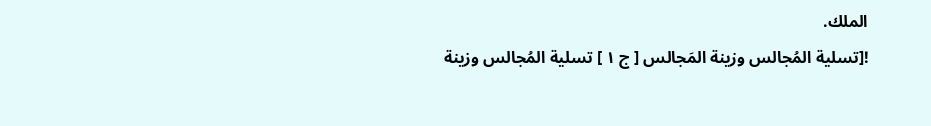الملك.
![تسلية المُجالس وزينة المَجالس [ ج ١ ] تسلية المُجالس وزينة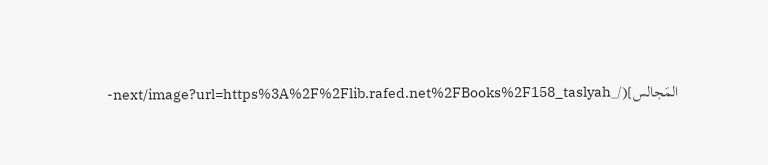المَجالس](/_next/image?url=https%3A%2F%2Flib.rafed.net%2FBooks%2F158_taslyah-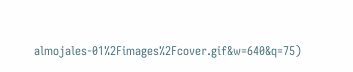almojales-01%2Fimages%2Fcover.gif&w=640&q=75)